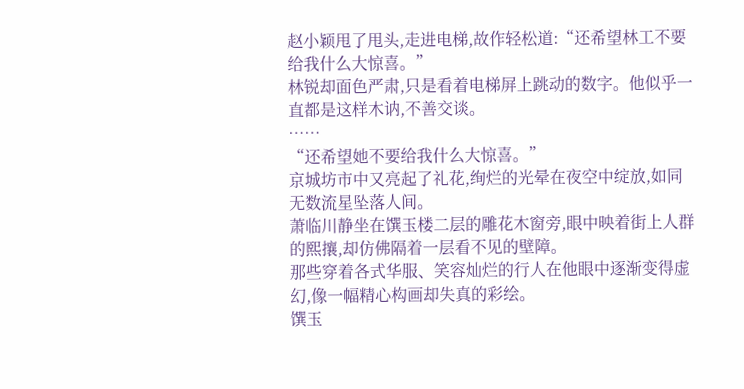赵小颖甩了甩头,走进电梯,故作轻松道:“还希望林工不要给我什么大惊喜。”
林锐却面色严肃,只是看着电梯屏上跳动的数字。他似乎一直都是这样木讷,不善交谈。
……
“还希望她不要给我什么大惊喜。”
京城坊市中又亮起了礼花,绚烂的光晕在夜空中绽放,如同无数流星坠落人间。
萧临川静坐在馔玉楼二层的雕花木窗旁,眼中映着街上人群的熙攘,却仿佛隔着一层看不见的壁障。
那些穿着各式华服、笑容灿烂的行人在他眼中逐渐变得虚幻,像一幅精心构画却失真的彩绘。
馔玉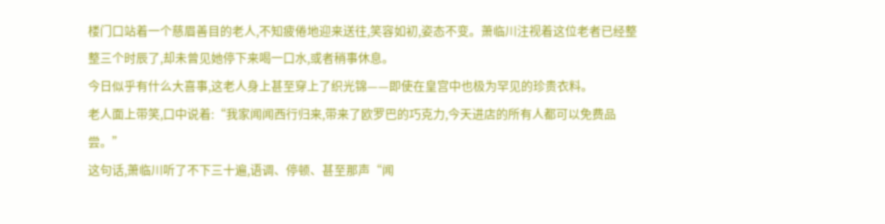楼门口站着一个慈眉善目的老人,不知疲倦地迎来送往,笑容如初,姿态不变。萧临川注视着这位老者已经整整三个时辰了,却未曾见她停下来喝一口水,或者稍事休息。
今日似乎有什么大喜事,这老人身上甚至穿上了织光锦——即使在皇宫中也极为罕见的珍贵衣料。
老人面上带笑,口中说着:“我家闻闻西行归来,带来了欧罗巴的巧克力,今天进店的所有人都可以免费品尝。”
这句话,萧临川听了不下三十遍,语调、停顿、甚至那声“闻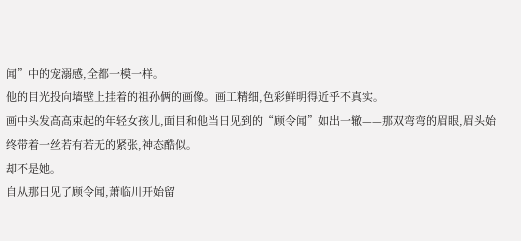闻”中的宠溺感,全都一模一样。
他的目光投向墙壁上挂着的祖孙俩的画像。画工精细,色彩鲜明得近乎不真实。
画中头发高高束起的年轻女孩儿,面目和他当日见到的“顾令闻”如出一辙——那双弯弯的眉眼,眉头始终带着一丝若有若无的紧张,神态酷似。
却不是她。
自从那日见了顾令闻,萧临川开始留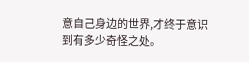意自己身边的世界,才终于意识到有多少奇怪之处。